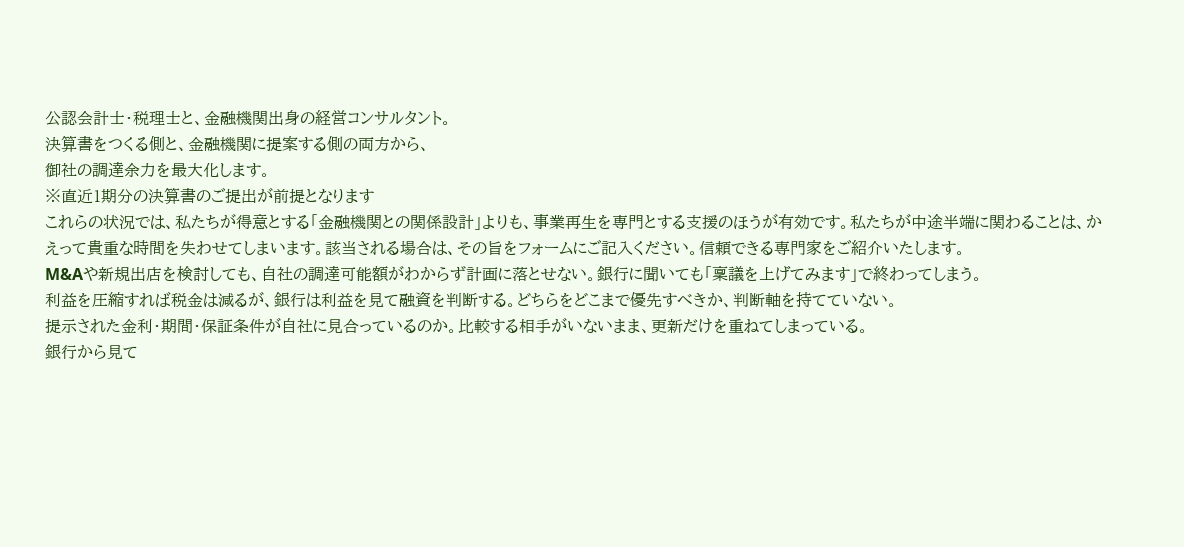公認会計士・税理士と、金融機関出身の経営コンサルタント。
決算書をつくる側と、金融機関に提案する側の両方から、
御社の調達余力を最大化します。
※直近1期分の決算書のご提出が前提となります
これらの状況では、私たちが得意とする「金融機関との関係設計」よりも、事業再生を専門とする支援のほうが有効です。私たちが中途半端に関わることは、かえって貴重な時間を失わせてしまいます。該当される場合は、その旨をフォームにご記入ください。信頼できる専門家をご紹介いたします。
M&Aや新規出店を検討しても、自社の調達可能額がわからず計画に落とせない。銀行に聞いても「稟議を上げてみます」で終わってしまう。
利益を圧縮すれば税金は減るが、銀行は利益を見て融資を判断する。どちらをどこまで優先すべきか、判断軸を持てていない。
提示された金利・期間・保証条件が自社に見合っているのか。比較する相手がいないまま、更新だけを重ねてしまっている。
銀行から見て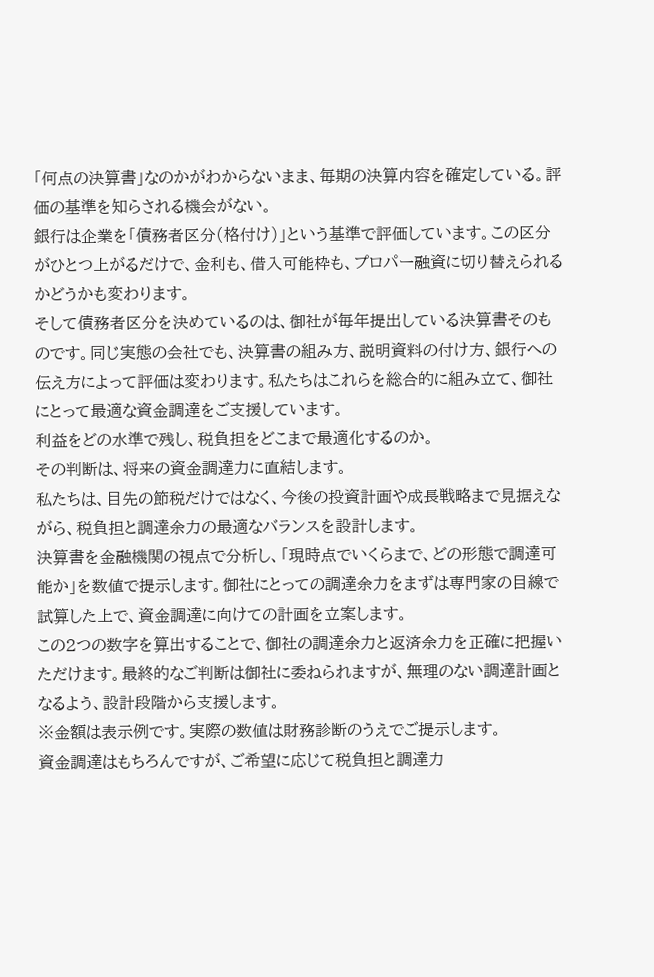「何点の決算書」なのかがわからないまま、毎期の決算内容を確定している。評価の基準を知らされる機会がない。
銀行は企業を「債務者区分(格付け)」という基準で評価しています。この区分がひとつ上がるだけで、金利も、借入可能枠も、プロパー融資に切り替えられるかどうかも変わります。
そして債務者区分を決めているのは、御社が毎年提出している決算書そのものです。同じ実態の会社でも、決算書の組み方、説明資料の付け方、銀行への伝え方によって評価は変わります。私たちはこれらを総合的に組み立て、御社にとって最適な資金調達をご支援しています。
利益をどの水準で残し、税負担をどこまで最適化するのか。
その判断は、将来の資金調達力に直結します。
私たちは、目先の節税だけではなく、今後の投資計画や成長戦略まで見据えながら、税負担と調達余力の最適なバランスを設計します。
決算書を金融機関の視点で分析し、「現時点でいくらまで、どの形態で調達可能か」を数値で提示します。御社にとっての調達余力をまずは専門家の目線で試算した上で、資金調達に向けての計画を立案します。
この2つの数字を算出することで、御社の調達余力と返済余力を正確に把握いただけます。最終的なご判断は御社に委ねられますが、無理のない調達計画となるよう、設計段階から支援します。
※金額は表示例です。実際の数値は財務診断のうえでご提示します。
資金調達はもちろんですが、ご希望に応じて税負担と調達力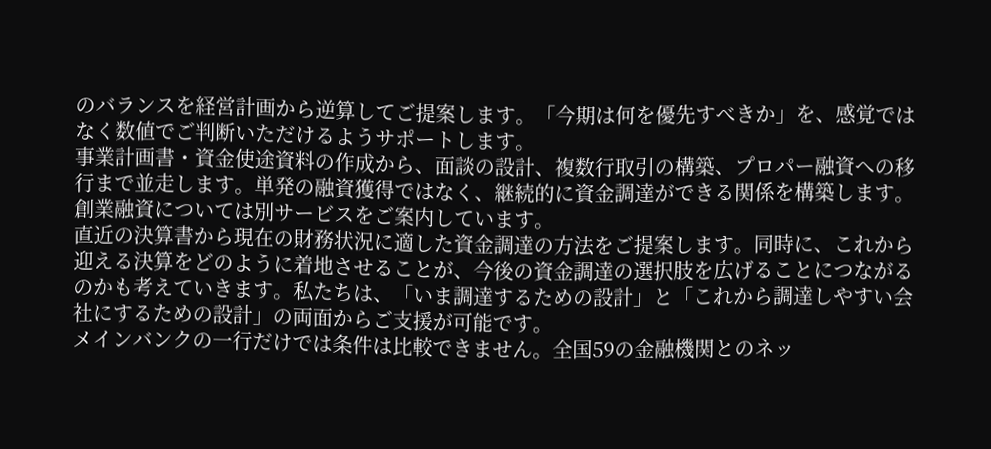のバランスを経営計画から逆算してご提案します。「今期は何を優先すべきか」を、感覚ではなく数値でご判断いただけるようサポートします。
事業計画書・資金使途資料の作成から、面談の設計、複数行取引の構築、プロパー融資への移行まで並走します。単発の融資獲得ではなく、継続的に資金調達ができる関係を構築します。
創業融資については別サービスをご案内しています。
直近の決算書から現在の財務状況に適した資金調達の方法をご提案します。同時に、これから迎える決算をどのように着地させることが、今後の資金調達の選択肢を広げることにつながるのかも考えていきます。私たちは、「いま調達するための設計」と「これから調達しやすい会社にするための設計」の両面からご支援が可能です。
メインバンクの一行だけでは条件は比較できません。全国59の金融機関とのネッ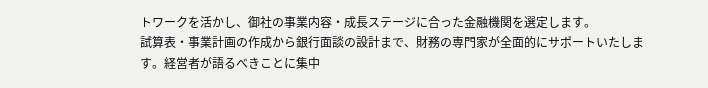トワークを活かし、御社の事業内容・成長ステージに合った金融機関を選定します。
試算表・事業計画の作成から銀行面談の設計まで、財務の専門家が全面的にサポートいたします。経営者が語るべきことに集中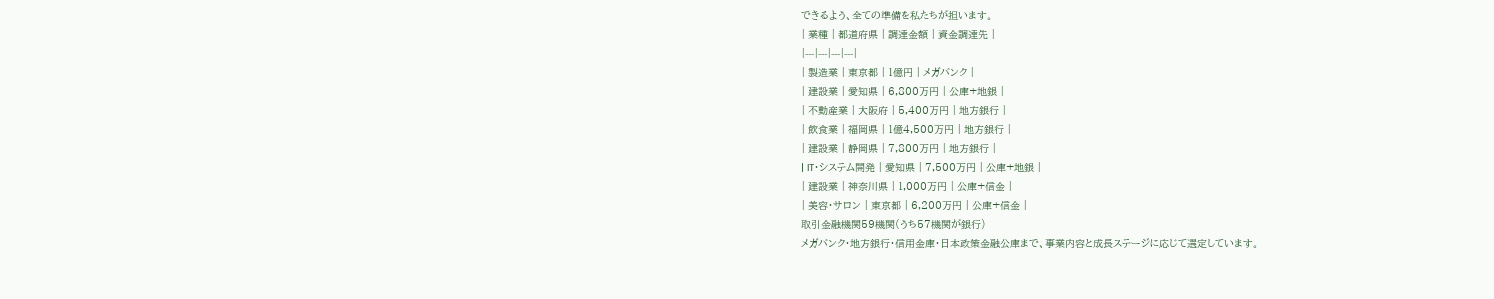できるよう、全ての準備を私たちが担います。
| 業種 | 都道府県 | 調達金額 | 資金調達先 |
|---|---|---|---|
| 製造業 | 東京都 | 1億円 | メガバンク |
| 建設業 | 愛知県 | 6,800万円 | 公庫+地銀 |
| 不動産業 | 大阪府 | 5,400万円 | 地方銀行 |
| 飲食業 | 福岡県 | 1億4,500万円 | 地方銀行 |
| 建設業 | 静岡県 | 7,800万円 | 地方銀行 |
| IT・システム開発 | 愛知県 | 7,500万円 | 公庫+地銀 |
| 建設業 | 神奈川県 | 1,000万円 | 公庫+信金 |
| 美容・サロン | 東京都 | 6,200万円 | 公庫+信金 |
取引金融機関59機関(うち57機関が銀行)
メガバンク・地方銀行・信用金庫・日本政策金融公庫まで、事業内容と成長ステージに応じて選定しています。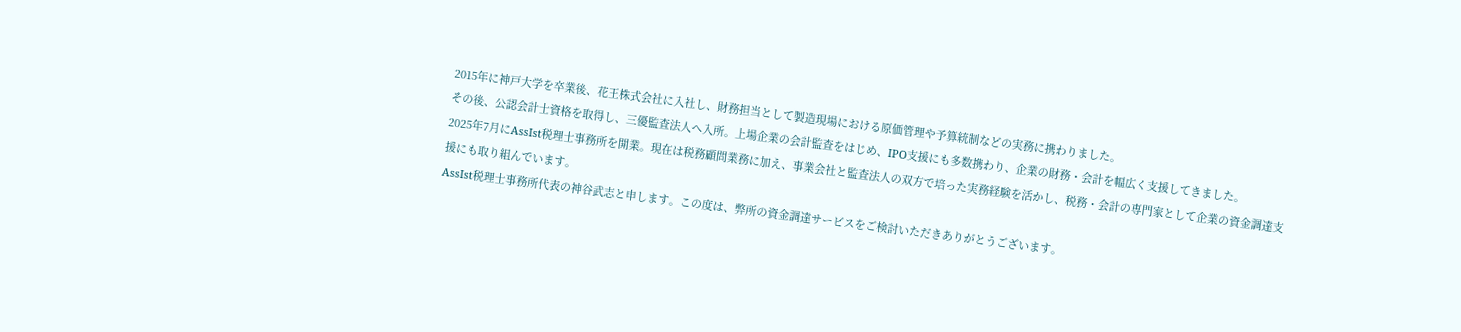2015年に神戸大学を卒業後、花王株式会社に入社し、財務担当として製造現場における原価管理や予算統制などの実務に携わりました。
その後、公認会計士資格を取得し、三優監査法人へ入所。上場企業の会計監査をはじめ、IPO支援にも多数携わり、企業の財務・会計を幅広く支援してきました。
2025年7月にAssIst税理士事務所を開業。現在は税務顧問業務に加え、事業会社と監査法人の双方で培った実務経験を活かし、税務・会計の専門家として企業の資金調達支援にも取り組んでいます。
AssIst税理士事務所代表の神谷武志と申します。この度は、弊所の資金調達サービスをご検討いただきありがとうございます。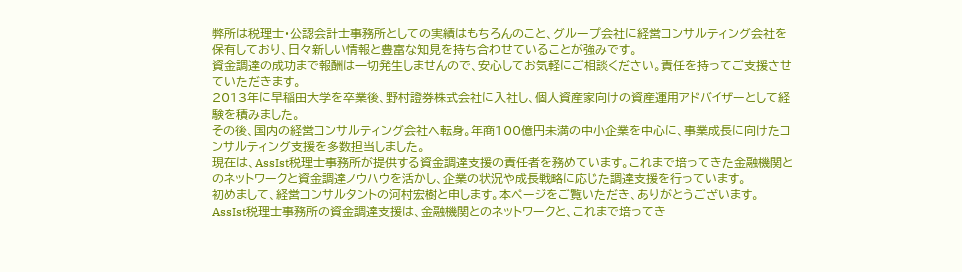弊所は税理士・公認会計士事務所としての実績はもちろんのこと、グループ会社に経営コンサルティング会社を保有しており、日々新しい情報と豊富な知見を持ち合わせていることが強みです。
資金調達の成功まで報酬は一切発生しませんので、安心してお気軽にご相談ください。責任を持ってご支援させていただきます。
2013年に早稲田大学を卒業後、野村證券株式会社に入社し、個人資産家向けの資産運用アドバイザーとして経験を積みました。
その後、国内の経営コンサルティング会社へ転身。年商100億円未満の中小企業を中心に、事業成長に向けたコンサルティング支援を多数担当しました。
現在は、AssIst税理士事務所が提供する資金調達支援の責任者を務めています。これまで培ってきた金融機関とのネットワークと資金調達ノウハウを活かし、企業の状況や成長戦略に応じた調達支援を行っています。
初めまして、経営コンサルタントの河村宏樹と申します。本ページをご覧いただき、ありがとうございます。
AssIst税理士事務所の資金調達支援は、金融機関とのネットワークと、これまで培ってき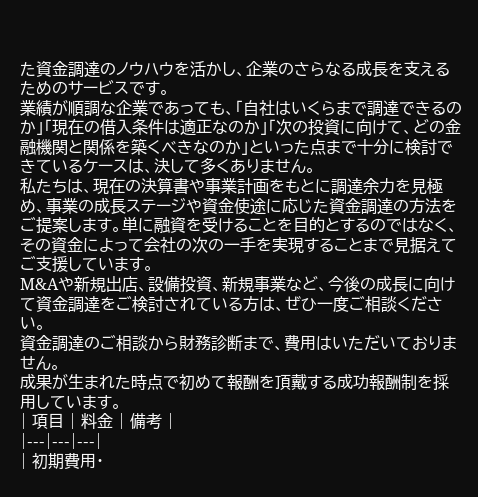た資金調達のノウハウを活かし、企業のさらなる成長を支えるためのサービスです。
業績が順調な企業であっても、「自社はいくらまで調達できるのか」「現在の借入条件は適正なのか」「次の投資に向けて、どの金融機関と関係を築くべきなのか」といった点まで十分に検討できているケースは、決して多くありません。
私たちは、現在の決算書や事業計画をもとに調達余力を見極め、事業の成長ステージや資金使途に応じた資金調達の方法をご提案します。単に融資を受けることを目的とするのではなく、その資金によって会社の次の一手を実現することまで見据えてご支援しています。
M&Aや新規出店、設備投資、新規事業など、今後の成長に向けて資金調達をご検討されている方は、ぜひ一度ご相談ください。
資金調達のご相談から財務診断まで、費用はいただいておりません。
成果が生まれた時点で初めて報酬を頂戴する成功報酬制を採用しています。
| 項目 | 料金 | 備考 |
|---|---|---|
| 初期費用・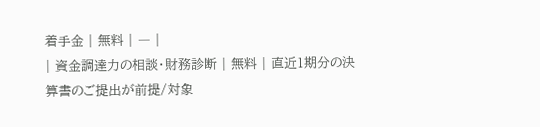着手金 | 無料 | ― |
| 資金調達力の相談・財務診断 | 無料 | 直近1期分の決算書のご提出が前提/対象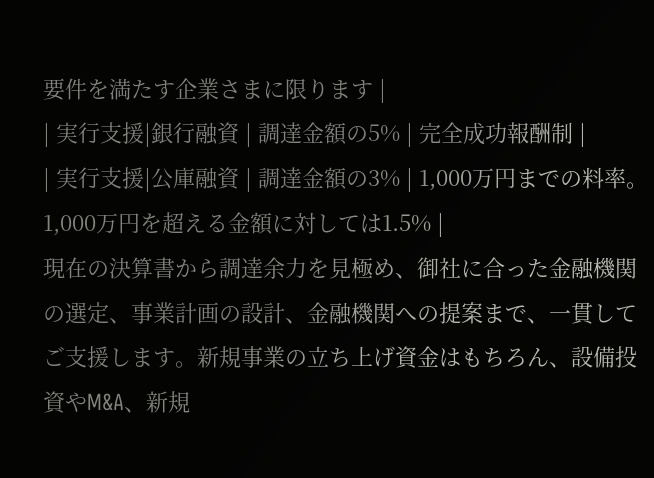要件を満たす企業さまに限ります |
| 実行支援|銀行融資 | 調達金額の5% | 完全成功報酬制 |
| 実行支援|公庫融資 | 調達金額の3% | 1,000万円までの料率。1,000万円を超える金額に対しては1.5% |
現在の決算書から調達余力を見極め、御社に合った金融機関の選定、事業計画の設計、金融機関への提案まで、一貫してご支援します。新規事業の立ち上げ資金はもちろん、設備投資やM&A、新規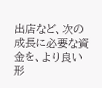出店など、次の成長に必要な資金を、より良い形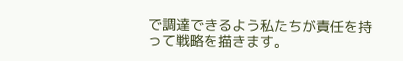で調達できるよう私たちが責任を持って戦略を描きます。